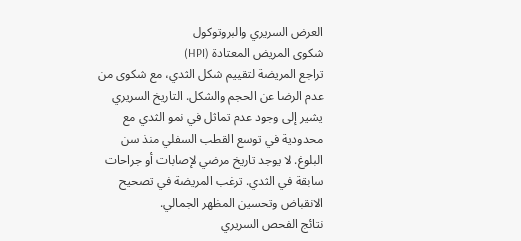العرض السريري والبروتوكول
شكوى المريض المعتادة (HPI)
تراجع المريضة لتقييم شكل الثدي، مع شكوى من عدم الرضا عن الحجم والشكل. التاريخ السريري يشير إلى وجود عدم تماثل في نمو الثدي مع محدودية في توسع القطب السفلي منذ سن البلوغ. لا يوجد تاريخ مرضي لإصابات أو جراحات سابقة في الثدي. ترغب المريضة في تصحيح الانقباض وتحسين المظهر الجمالي.
نتائج الفحص السريري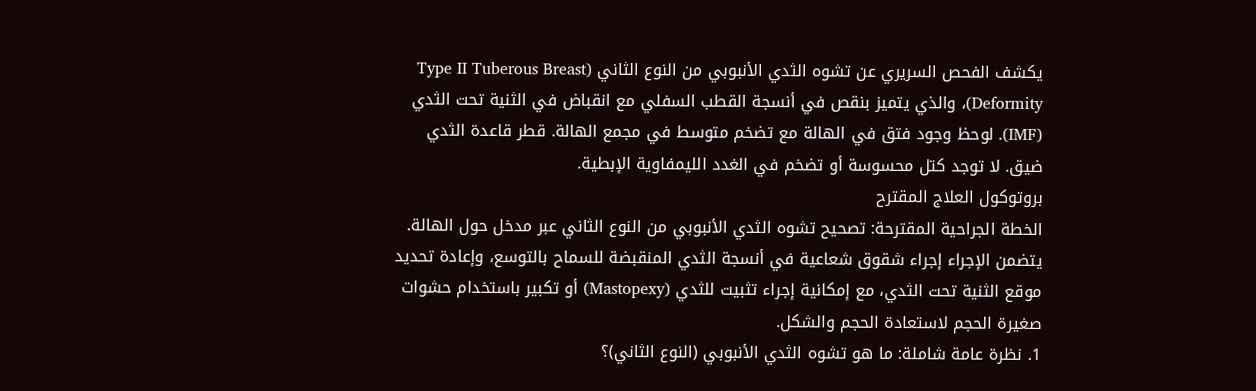يكشف الفحص السريري عن تشوه الثدي الأنبوبي من النوع الثاني (Type II Tuberous Breast Deformity)، والذي يتميز بنقص في أنسجة القطب السفلي مع انقباض في الثنية تحت الثدي (IMF). لوحظ وجود فتق في الهالة مع تضخم متوسط في مجمع الهالة. قطر قاعدة الثدي ضيق. لا توجد كتل محسوسة أو تضخم في الغدد الليمفاوية الإبطية.
بروتوكول العلاج المقترح
الخطة الجراحية المقترحة: تصحيح تشوه الثدي الأنبوبي من النوع الثاني عبر مدخل حول الهالة. يتضمن الإجراء إجراء شقوق شعاعية في أنسجة الثدي المنقبضة للسماح بالتوسع، وإعادة تحديد موقع الثنية تحت الثدي، مع إمكانية إجراء تثبيت للثدي (Mastopexy) أو تكبير باستخدام حشوات صغيرة الحجم لاستعادة الحجم والشكل.
1. نظرة عامة شاملة: ما هو تشوه الثدي الأنبوبي (النوع الثاني)؟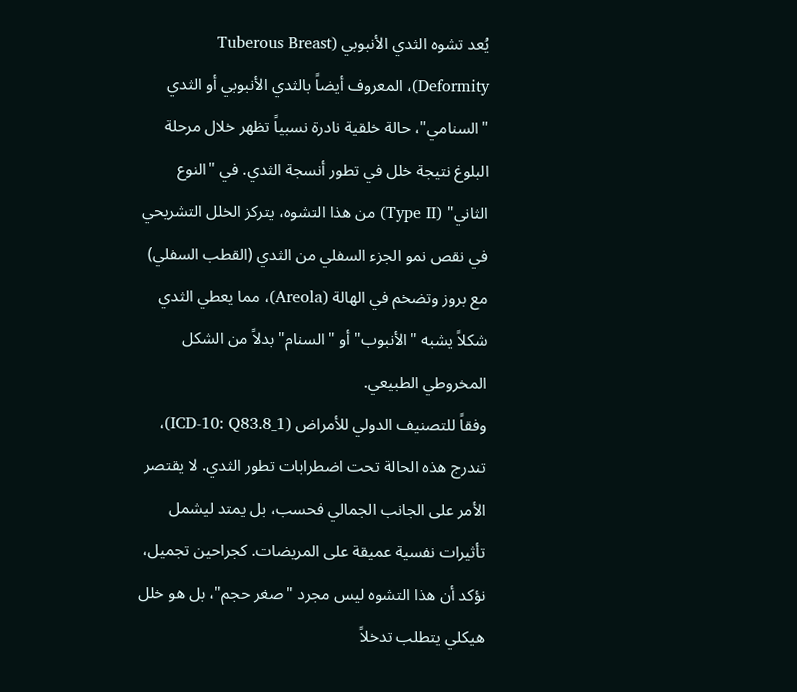يُعد تشوه الثدي الأنبوبي (Tuberous Breast Deformity)، المعروف أيضاً بالثدي الأنبوبي أو الثدي "السنامي"، حالة خلقية نادرة نسبياً تظهر خلال مرحلة البلوغ نتيجة خلل في تطور أنسجة الثدي. في "النوع الثاني" (Type II) من هذا التشوه، يتركز الخلل التشريحي في نقص نمو الجزء السفلي من الثدي (القطب السفلي) مع بروز وتضخم في الهالة (Areola)، مما يعطي الثدي شكلاً يشبه "الأنبوب" أو "السنام" بدلاً من الشكل المخروطي الطبيعي.
وفقاً للتصنيف الدولي للأمراض (ICD-10: Q83.8_1)، تندرج هذه الحالة تحت اضطرابات تطور الثدي. لا يقتصر الأمر على الجانب الجمالي فحسب، بل يمتد ليشمل تأثيرات نفسية عميقة على المريضات. كجراحين تجميل، نؤكد أن هذا التشوه ليس مجرد "صغر حجم"، بل هو خلل هيكلي يتطلب تدخلاً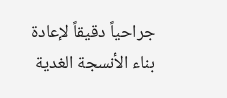جراحياً دقيقاً لإعادة بناء الأنسجة الغدية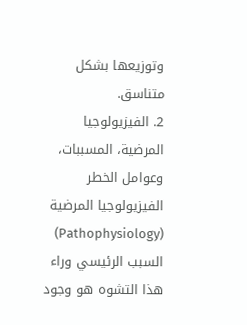وتوزيعها بشكل متناسق.
2. الفيزيولوجيا المرضية، المسببات، وعوامل الخطر
الفيزيولوجيا المرضية (Pathophysiology)
السبب الرئيسي وراء هذا التشوه هو وجود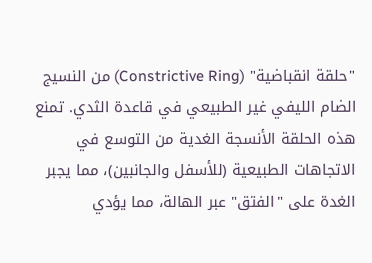"حلقة انقباضية" (Constrictive Ring) من النسيج الضام الليفي غير الطبيعي في قاعدة الثدي. تمنع هذه الحلقة الأنسجة الغدية من التوسع في الاتجاهات الطبيعية (للأسفل والجانبين)، مما يجبر الغدة على "الفتق" عبر الهالة، مما يؤدي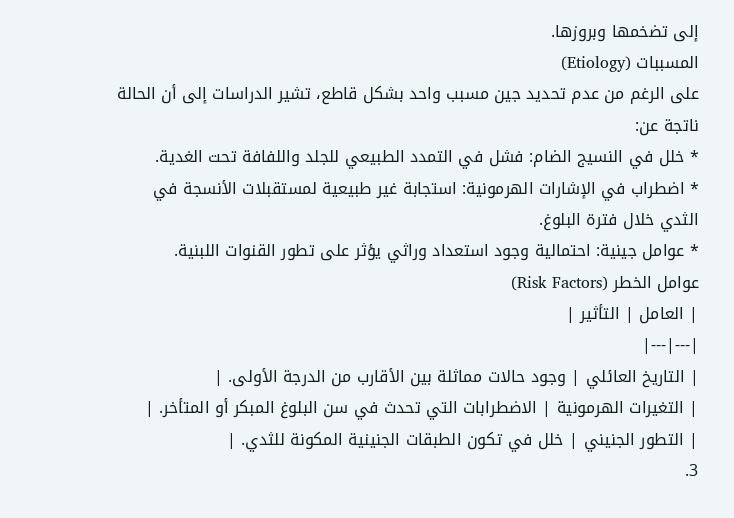إلى تضخمها وبروزها.
المسببات (Etiology)
على الرغم من عدم تحديد جين مسبب واحد بشكل قاطع، تشير الدراسات إلى أن الحالة ناتجة عن:
* خلل في النسيج الضام: فشل في التمدد الطبيعي للجلد واللفافة تحت الغدية.
* اضطراب في الإشارات الهرمونية: استجابة غير طبيعية لمستقبلات الأنسجة في الثدي خلال فترة البلوغ.
* عوامل جينية: احتمالية وجود استعداد وراثي يؤثر على تطور القنوات اللبنية.
عوامل الخطر (Risk Factors)
| العامل | التأثير |
|---|---|
| التاريخ العائلي | وجود حالات مماثلة بين الأقارب من الدرجة الأولى. |
| التغيرات الهرمونية | الاضطرابات التي تحدث في سن البلوغ المبكر أو المتأخر. |
| التطور الجنيني | خلل في تكون الطبقات الجنينية المكونة للثدي. |
3.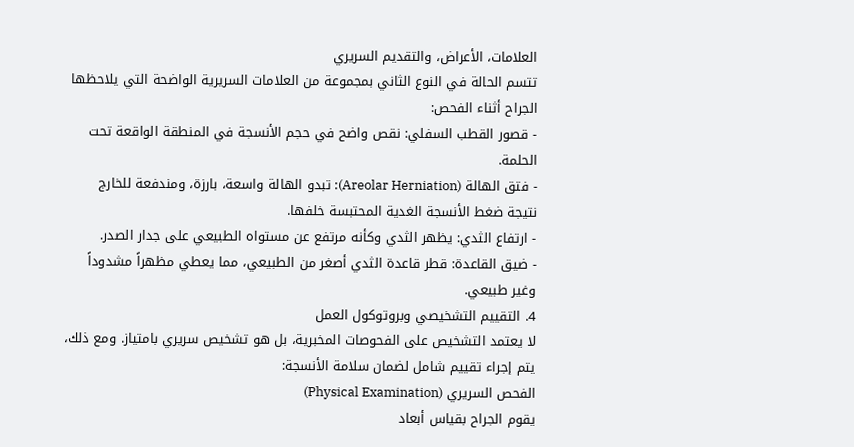العلامات، الأعراض، والتقديم السريري
تتسم الحالة في النوع الثاني بمجموعة من العلامات السريرية الواضحة التي يلاحظها الجراح أثناء الفحص:
- قصور القطب السفلي: نقص واضح في حجم الأنسجة في المنطقة الواقعة تحت الحلمة.
- فتق الهالة (Areolar Herniation): تبدو الهالة واسعة، بارزة، ومندفعة للخارج نتيجة ضغط الأنسجة الغدية المحتبسة خلفها.
- ارتفاع الثدي: يظهر الثدي وكأنه مرتفع عن مستواه الطبيعي على جدار الصدر.
- ضيق القاعدة: قطر قاعدة الثدي أصغر من الطبيعي، مما يعطي مظهراً مشدوداً وغير طبيعي.
4. التقييم التشخيصي وبروتوكول العمل
لا يعتمد التشخيص على الفحوصات المخبرية، بل هو تشخيص سريري بامتياز. ومع ذلك، يتم إجراء تقييم شامل لضمان سلامة الأنسجة:
الفحص السريري (Physical Examination)
يقوم الجراح بقياس أبعاد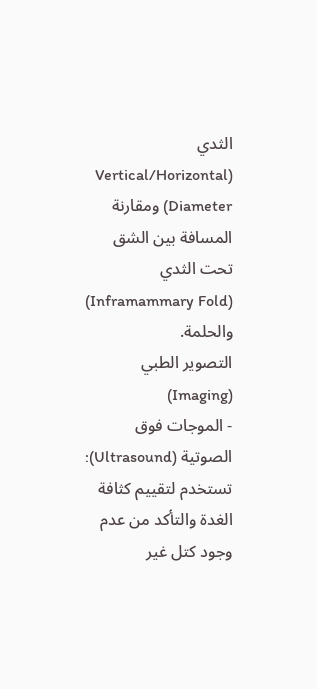الثدي (Vertical/Horizontal Diameter) ومقارنة المسافة بين الشق تحت الثدي (Inframammary Fold) والحلمة.
التصوير الطبي (Imaging)
- الموجات فوق الصوتية (Ultrasound): تستخدم لتقييم كثافة الغدة والتأكد من عدم وجود كتل غير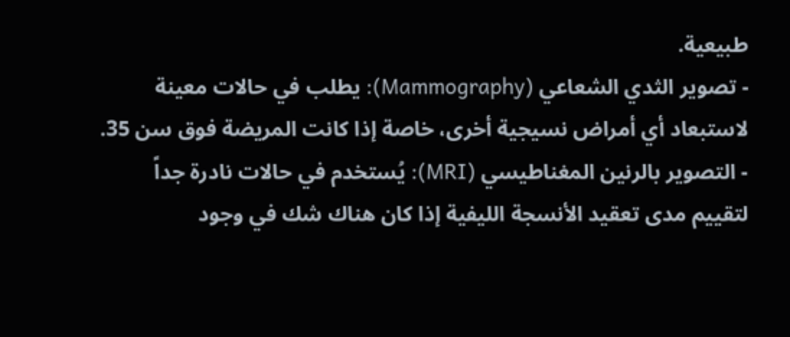طبيعية.
- تصوير الثدي الشعاعي (Mammography): يطلب في حالات معينة لاستبعاد أي أمراض نسيجية أخرى، خاصة إذا كانت المريضة فوق سن 35.
- التصوير بالرنين المغناطيسي (MRI): يُستخدم في حالات نادرة جداً لتقييم مدى تعقيد الأنسجة الليفية إذا كان هناك شك في وجود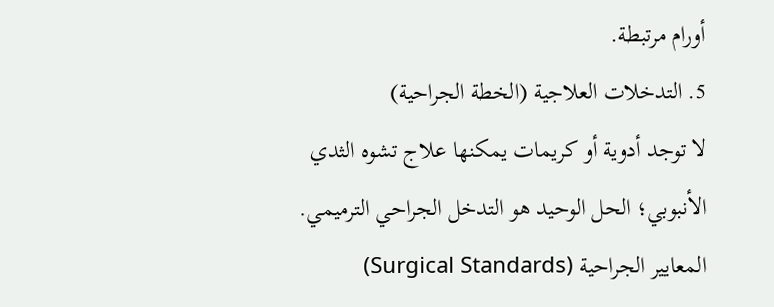أورام مرتبطة.
5. التدخلات العلاجية (الخطة الجراحية)
لا توجد أدوية أو كريمات يمكنها علاج تشوه الثدي الأنبوبي؛ الحل الوحيد هو التدخل الجراحي الترميمي.
المعايير الجراحية (Surgical Standards)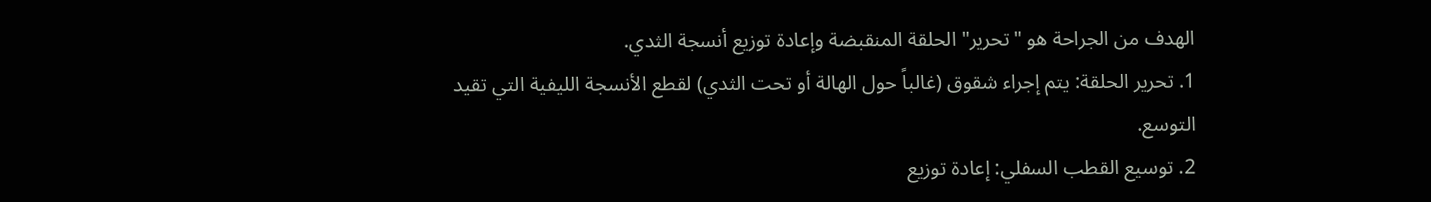الهدف من الجراحة هو "تحرير" الحلقة المنقبضة وإعادة توزيع أنسجة الثدي.
1. تحرير الحلقة: يتم إجراء شقوق (غالباً حول الهالة أو تحت الثدي) لقطع الأنسجة الليفية التي تقيد التوسع.
2. توسيع القطب السفلي: إعادة توزيع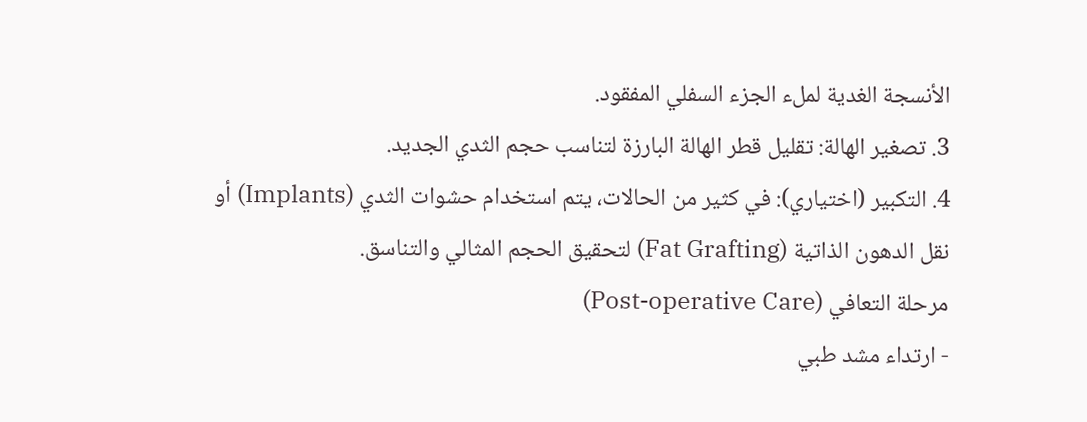الأنسجة الغدية لملء الجزء السفلي المفقود.
3. تصغير الهالة: تقليل قطر الهالة البارزة لتناسب حجم الثدي الجديد.
4. التكبير (اختياري): في كثير من الحالات، يتم استخدام حشوات الثدي (Implants) أو نقل الدهون الذاتية (Fat Grafting) لتحقيق الحجم المثالي والتناسق.
مرحلة التعافي (Post-operative Care)
- ارتداء مشد طبي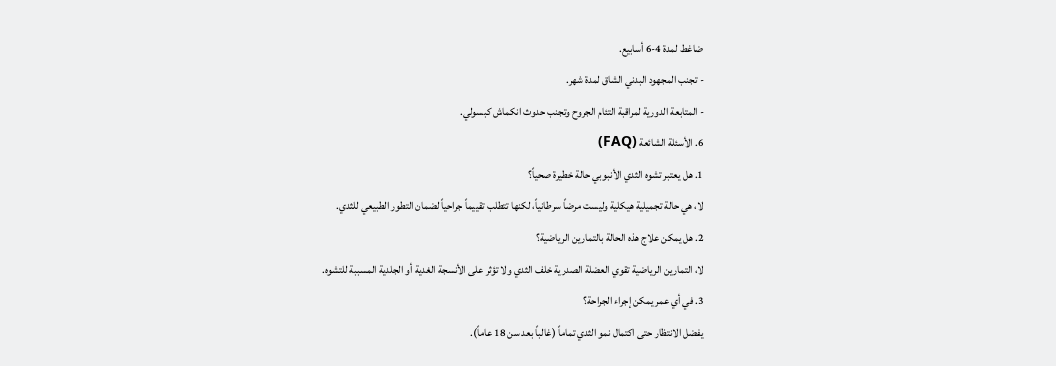ضاغط لمدة 4-6 أسابيع.
- تجنب المجهود البدني الشاق لمدة شهر.
- المتابعة الدورية لمراقبة التئام الجروح وتجنب حدوث انكماش كبسولي.
6. الأسئلة الشائعة (FAQ)
1. هل يعتبر تشوه الثدي الأنبوبي حالة خطيرة صحياً؟
لا، هي حالة تجميلية هيكلية وليست مرضاً سرطانياً، لكنها تتطلب تقييماً جراحياً لضمان التطور الطبيعي للثدي.
2. هل يمكن علاج هذه الحالة بالتمارين الرياضية؟
لا، التمارين الرياضية تقوي العضلة الصدرية خلف الثدي ولا تؤثر على الأنسجة الغدية أو الجلدية المسببة للتشوه.
3. في أي عمر يمكن إجراء الجراحة؟
يفضل الانتظار حتى اكتمال نمو الثدي تماماً (غالباً بعد سن 18 عاماً).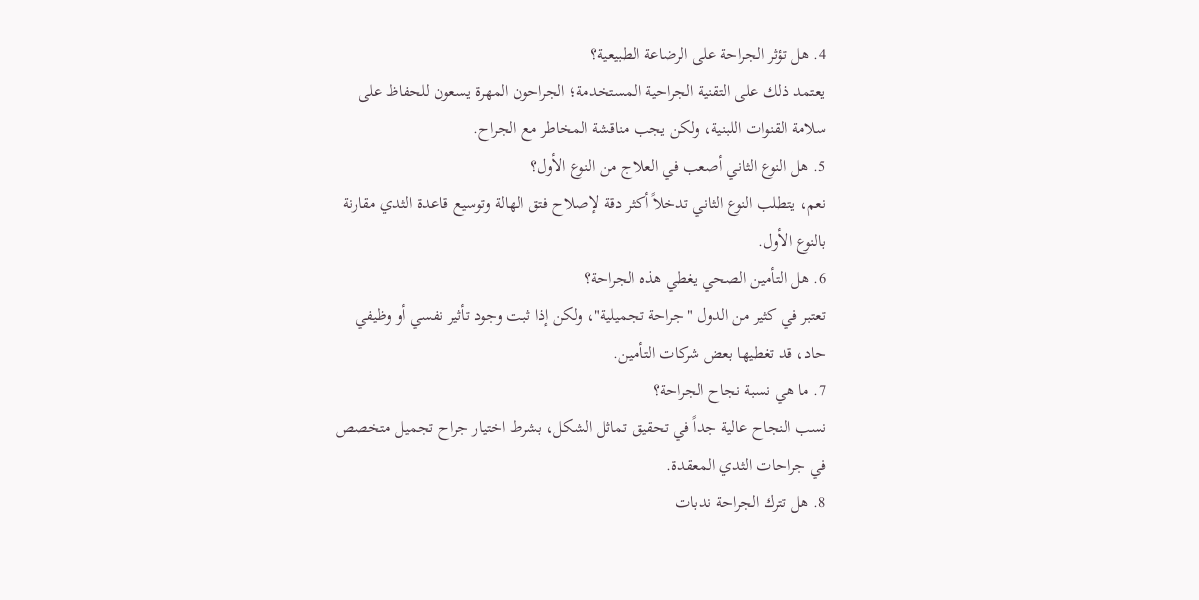4. هل تؤثر الجراحة على الرضاعة الطبيعية؟
يعتمد ذلك على التقنية الجراحية المستخدمة؛ الجراحون المهرة يسعون للحفاظ على سلامة القنوات اللبنية، ولكن يجب مناقشة المخاطر مع الجراح.
5. هل النوع الثاني أصعب في العلاج من النوع الأول؟
نعم، يتطلب النوع الثاني تدخلاً أكثر دقة لإصلاح فتق الهالة وتوسيع قاعدة الثدي مقارنة بالنوع الأول.
6. هل التأمين الصحي يغطي هذه الجراحة؟
تعتبر في كثير من الدول "جراحة تجميلية"، ولكن إذا ثبت وجود تأثير نفسي أو وظيفي حاد، قد تغطيها بعض شركات التأمين.
7. ما هي نسبة نجاح الجراحة؟
نسب النجاح عالية جداً في تحقيق تماثل الشكل، بشرط اختيار جراح تجميل متخصص في جراحات الثدي المعقدة.
8. هل تترك الجراحة ندبات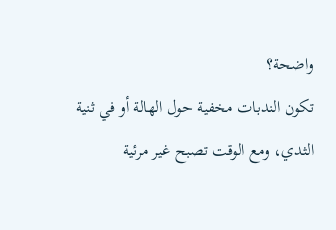واضحة؟
تكون الندبات مخفية حول الهالة أو في ثنية الثدي، ومع الوقت تصبح غير مرئية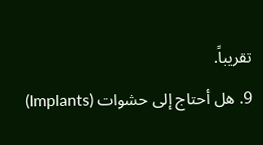تقريباً.
9. هل أحتاج إلى حشوات (Implants)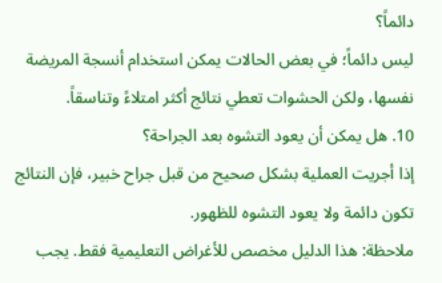دائماً؟
ليس دائماً؛ في بعض الحالات يمكن استخدام أنسجة المريضة نفسها، ولكن الحشوات تعطي نتائج أكثر امتلاءً وتناسقاً.
10. هل يمكن أن يعود التشوه بعد الجراحة؟
إذا أجريت العملية بشكل صحيح من قبل جراح خبير، فإن النتائج تكون دائمة ولا يعود التشوه للظهور.
ملاحظة: هذا الدليل مخصص للأغراض التعليمية فقط. يجب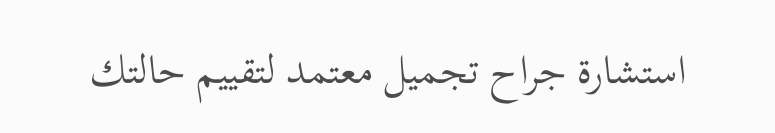استشارة جراح تجميل معتمد لتقييم حالتك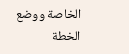الخاصة ووضع الخطة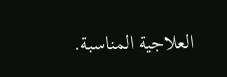العلاجية المناسبة.